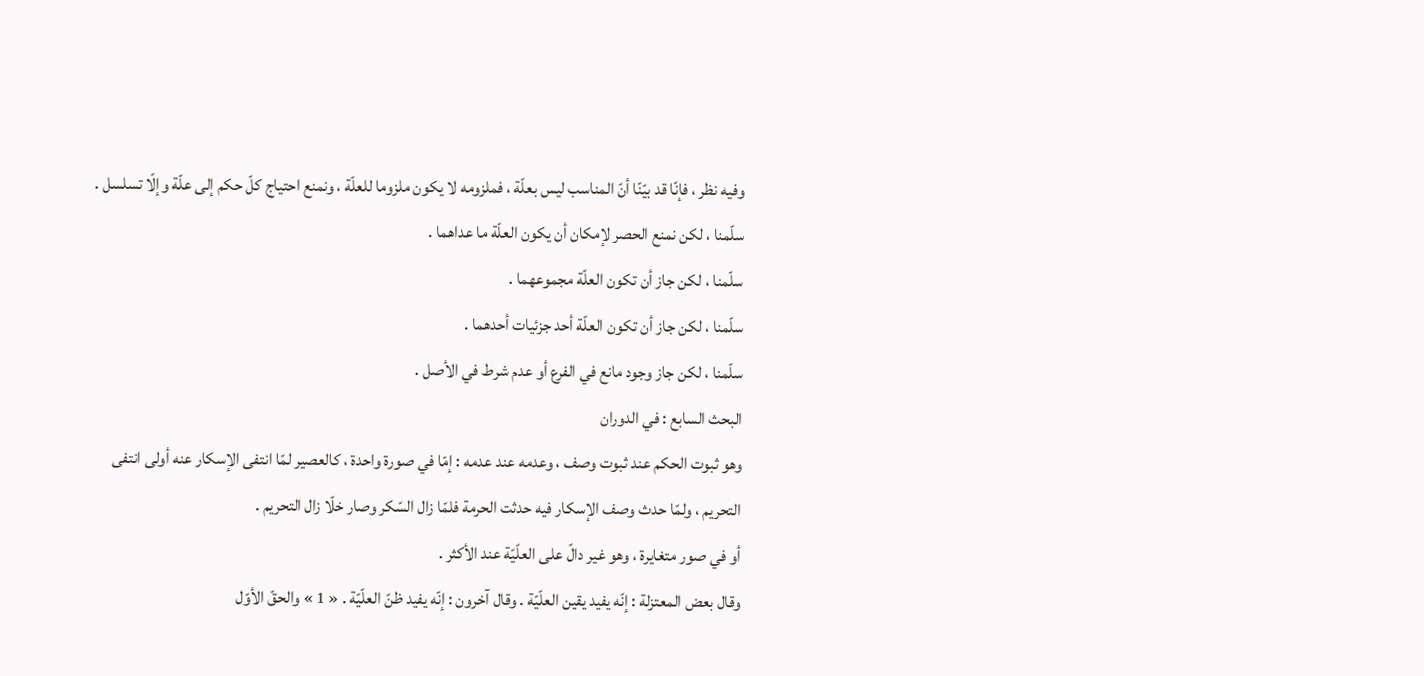وفيه نظر ، فإنّا قد بيّنّا أنّ المناسب ليس بعلّة ، فملزومه لا يكون ملزوما للعلّة ، ونمنع احتياج كلّ حكم إلى علّة وإلّا تسلسل .
سلّمنا ، لكن نمنع الحصر لإمكان أن يكون العلّة ما عداهما .
سلّمنا ، لكن جاز أن تكون العلّة مجموعهما .
سلّمنا ، لكن جاز أن تكون العلّة أحد جزئيات أحدهما .
سلّمنا ، لكن جاز وجود مانع في الفرع أو عدم شرط في الأصل .
البحث السابع : في الدوران
وهو ثبوت الحكم عند ثبوت وصف ، وعدمه عند عدمه : إمّا في صورة واحدة ، كالعصير لمّا انتفى الإسكار عنه أولى انتفى التحريم ، ولمّا حدث وصف الإسكار فيه حدثت الحرمة فلمّا زال السّكر وصار خلّا زال التحريم .
أو في صور متغايرة ، وهو غير دالّ على العلّيّة عند الأكثر .
وقال بعض المعتزلة : إنّه يفيد يقين العلّيّة . وقال آخرون : إنّه يفيد ظنّ العلّيّة . « 1 » والحقّ الأوّل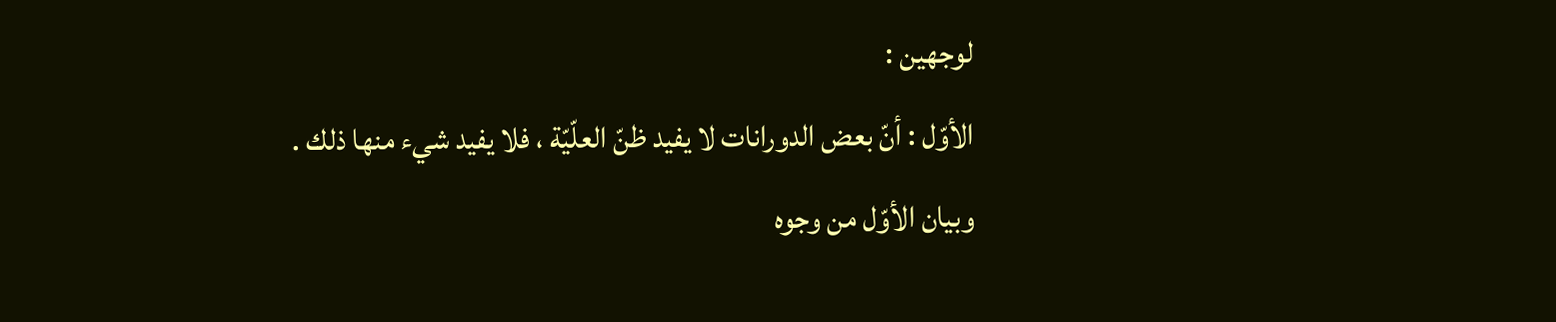لوجهين :
الأوّل : أنّ بعض الدورانات لا يفيد ظنّ العلّيّة ، فلا يفيد شيء منها ذلك .
وبيان الأوّل من وجوه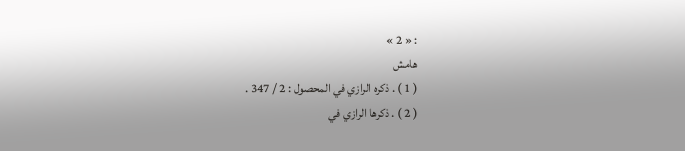: « 2 »
هامش
( 1 ) . ذكره الرازي في المحصول : 2 / 347 .
( 2 ) . ذكرها الرازي في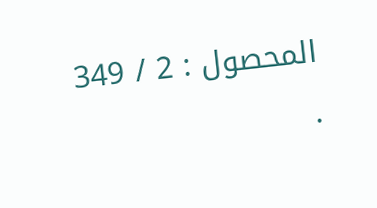المحصول : 2 / 349 .